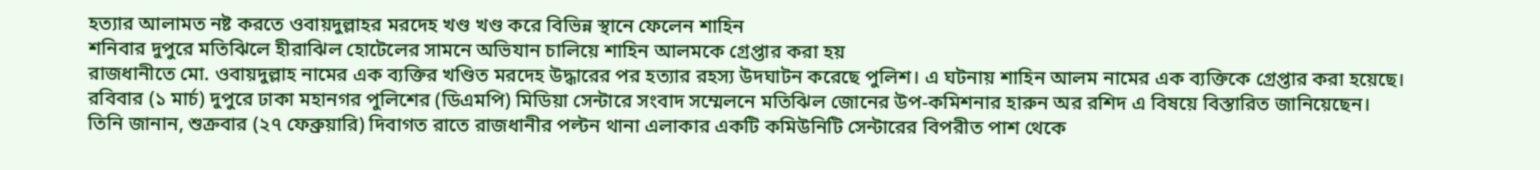হত্যার আলামত নষ্ট করতে ওবায়দুল্লাহর মরদেহ খণ্ড খণ্ড করে বিভিন্ন স্থানে ফেলেন শাহিন
শনিবার দুপুরে মতিঝিলে হীরাঝিল হোটেলের সামনে অভিযান চালিয়ে শাহিন আলমকে গ্রেপ্তার করা হয়
রাজধানীতে মো. ওবায়দুল্লাহ নামের এক ব্যক্তির খণ্ডিত মরদেহ উদ্ধারের পর হত্যার রহস্য উদঘাটন করেছে পুলিশ। এ ঘটনায় শাহিন আলম নামের এক ব্যক্তিকে গ্রেপ্তার করা হয়েছে।
রবিবার (১ মার্চ) দুপুরে ঢাকা মহানগর পুলিশের (ডিএমপি) মিডিয়া সেন্টারে সংবাদ সম্মেলনে মতিঝিল জোনের উপ-কমিশনার হারুন অর রশিদ এ বিষয়ে বিস্তারিত জানিয়েছেন।
তিনি জানান, শুক্রবার (২৭ ফেব্রুয়ারি) দিবাগত রাতে রাজধানীর পল্টন থানা এলাকার একটি কমিউনিটি সেন্টারের বিপরীত পাশ থেকে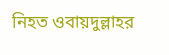নিহত ওবায়দুল্লাহর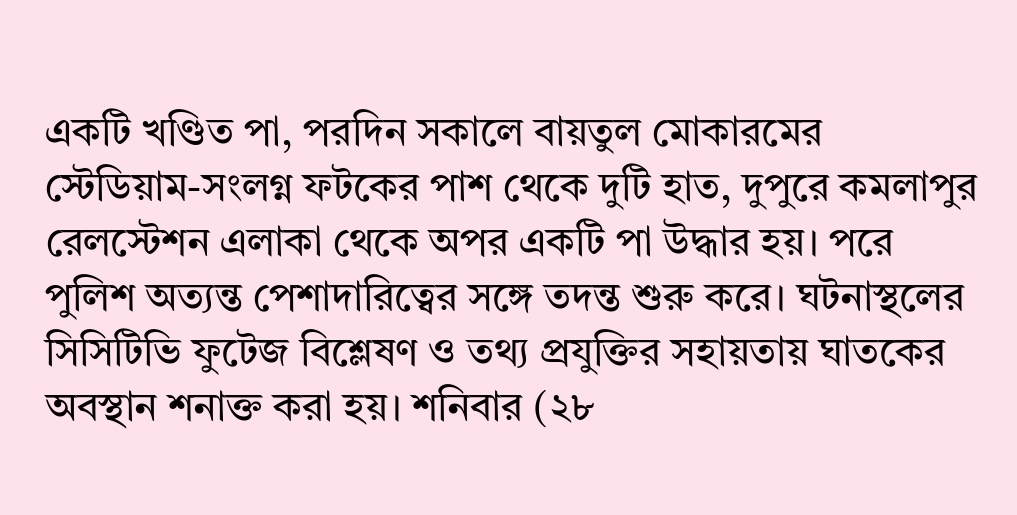একটি খণ্ডিত পা, পরদিন সকালে বায়তুল মোকারমের স্টেডিয়াম-সংলগ্ন ফটকের পাশ থেকে দুটি হাত, দুপুরে কমলাপুর রেলস্টেশন এলাকা থেকে অপর একটি পা উদ্ধার হয়। পরে পুলিশ অত্যন্ত পেশাদারিত্বের সঙ্গে তদন্ত শুরু করে। ঘটনাস্থলের সিসিটিভি ফুটেজ বিশ্লেষণ ও তথ্য প্রযুক্তির সহায়তায় ঘাতকের অবস্থান শনাক্ত করা হয়। শনিবার (২৮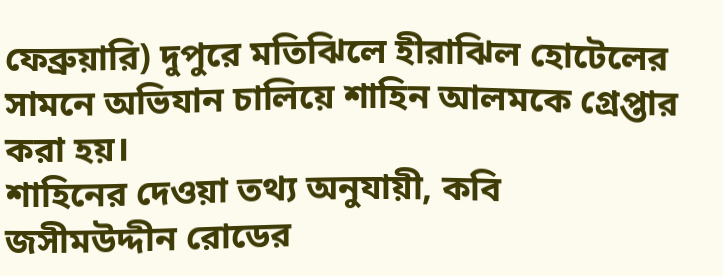ফেব্রুয়ারি) দুপুরে মতিঝিলে হীরাঝিল হোটেলের সামনে অভিযান চালিয়ে শাহিন আলমকে গ্রেপ্তার করা হয়।
শাহিনের দেওয়া তথ্য অনুযায়ী, কবি জসীমউদ্দীন রোডের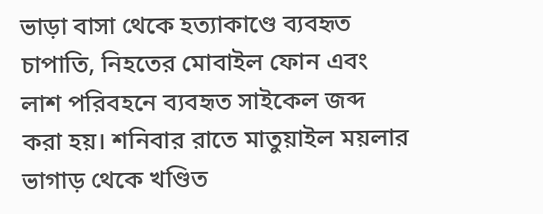ভাড়া বাসা থেকে হত্যাকাণ্ডে ব্যবহৃত চাপাতি, নিহতের মোবাইল ফোন এবং লাশ পরিবহনে ব্যবহৃত সাইকেল জব্দ করা হয়। শনিবার রাতে মাতুয়াইল ময়লার ভাগাড় থেকে খণ্ডিত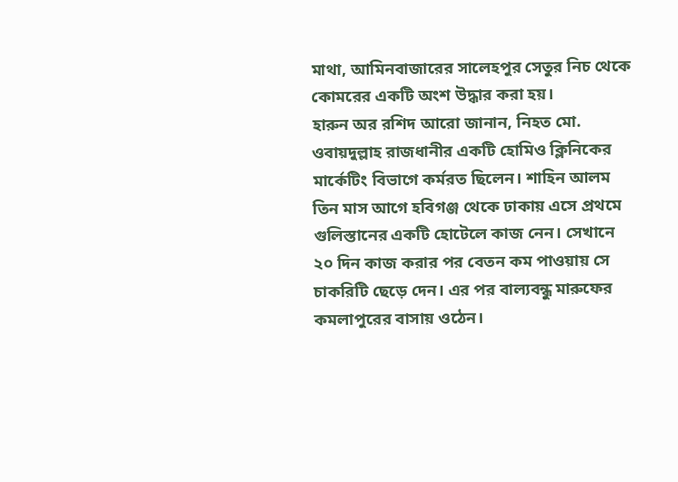মাথা, আমিনবাজারের সালেহপুর সেতুর নিচ থেকে কোমরের একটি অংশ উদ্ধার করা হয়।
হারুন অর রশিদ আরো জানান, নিহত মো. ওবায়দুল্লাহ রাজধানীর একটি হোমিও ক্লিনিকের মার্কেটিং বিভাগে কর্মরত ছিলেন। শাহিন আলম তিন মাস আগে হবিগঞ্জ থেকে ঢাকায় এসে প্রথমে গুলিস্তানের একটি হোটেলে কাজ নেন। সেখানে ২০ দিন কাজ করার পর বেতন কম পাওয়ায় সে চাকরিটি ছেড়ে দেন। এর পর বাল্যবন্ধু মারুফের কমলাপুরের বাসায় ওঠেন।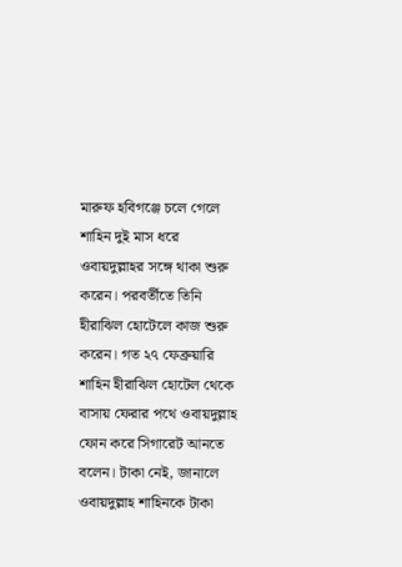মারুফ হবিগঞ্জে চলে গেলে শাহিন দুই মাস ধরে ওবায়দুল্লাহর সঙ্গে থাকা শুরু করেন। পরবর্তীতে তিনি হীরাঝিল হোটেলে কাজ শুরু করেন। গত ২৭ ফেব্রুয়ারি শাহিন হীরাঝিল হোটেল থেকে বাসায় ফেরার পথে ওবায়দুল্লাহ ফোন করে সিগারেট আনতে বলেন। টাকা নেই, জানালে ওবায়দুল্লাহ শাহিনকে টাকা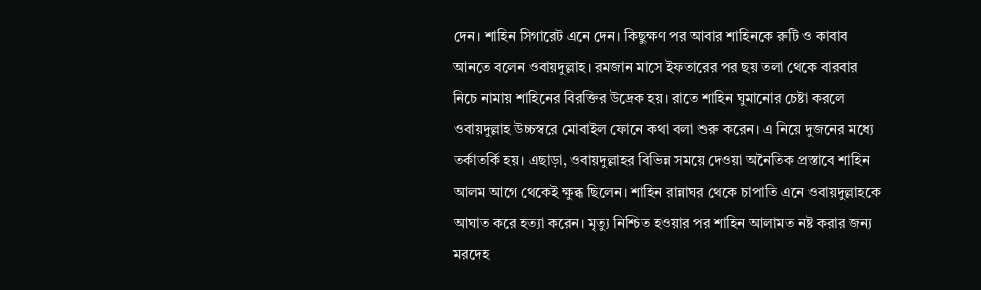দেন। শাহিন সিগারেট এনে দেন। কিছুক্ষণ পর আবার শাহিনকে রুটি ও কাবাব আনতে বলেন ওবায়দুল্লাহ। রমজান মাসে ইফতারের পর ছয় তলা থেকে বারবার নিচে নামায় শাহিনের বিরক্তির উদ্রেক হয়। রাতে শাহিন ঘুমানোর চেষ্টা করলে ওবায়দুল্লাহ উচ্চস্বরে মোবাইল ফোনে কথা বলা শুরু করেন। এ নিয়ে দুজনের মধ্যে তর্কাতর্কি হয়। এছাড়া, ওবায়দুল্লাহর বিভিন্ন সময়ে দেওয়া অনৈতিক প্রস্তাবে শাহিন আলম আগে থেকেই ক্ষুব্ধ ছিলেন। শাহিন রান্নাঘর থেকে চাপাতি এনে ওবায়দুল্লাহকে আঘাত করে হত্যা করেন। মৃত্যু নিশ্চিত হওয়ার পর শাহিন আলামত নষ্ট করার জন্য মরদেহ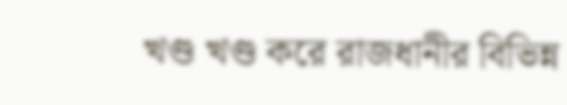খণ্ড খণ্ড করে রাজধানীর বিভিন্ন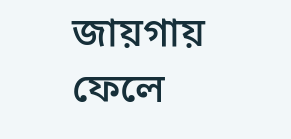জায়গায় ফেলে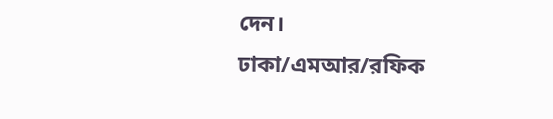দেন।
ঢাকা/এমআর/রফিক